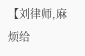【刘律师,麻烦给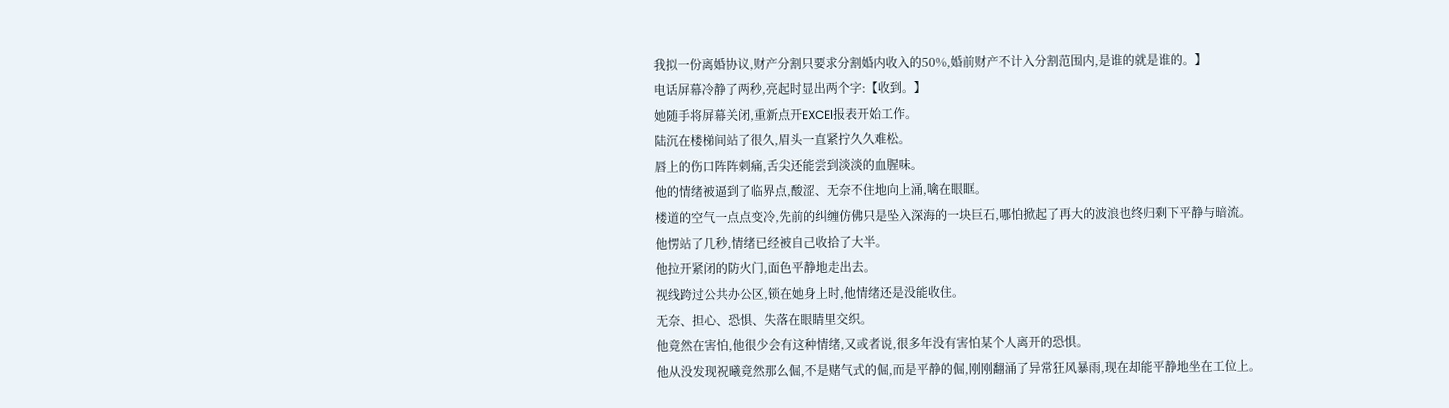我拟一份离婚协议,财产分割只要求分割婚内收入的50%,婚前财产不计入分割范围内,是谁的就是谁的。】
电话屏幕冷静了两秒,亮起时显出两个字:【收到。】
她随手将屏幕关闭,重新点开EXCEl报表开始工作。
陆沉在楼梯间站了很久,眉头一直紧拧久久难松。
唇上的伤口阵阵刺痛,舌尖还能尝到淡淡的血腥味。
他的情绪被逼到了临界点,酸涩、无奈不住地向上涌,噙在眼眶。
楼道的空气一点点变冷,先前的纠缠仿佛只是坠入深海的一块巨石,哪怕掀起了再大的波浪也终归剩下平静与暗流。
他愣站了几秒,情绪已经被自己收拾了大半。
他拉开紧闭的防火门,面色平静地走出去。
视线跨过公共办公区,锁在她身上时,他情绪还是没能收住。
无奈、担心、恐惧、失落在眼睛里交织。
他竟然在害怕,他很少会有这种情绪,又或者说,很多年没有害怕某个人离开的恐惧。
他从没发现祝曦竟然那么倔,不是赌气式的倔,而是平静的倔,刚刚翻涌了异常狂风暴雨,现在却能平静地坐在工位上。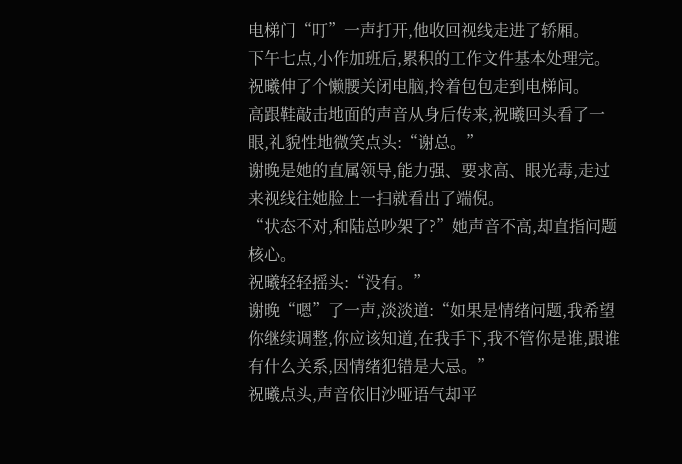电梯门“叮”一声打开,他收回视线走进了轿厢。
下午七点,小作加班后,累积的工作文件基本处理完。
祝曦伸了个懒腰关闭电脑,拎着包包走到电梯间。
高跟鞋敲击地面的声音从身后传来,祝曦回头看了一眼,礼貌性地微笑点头:“谢总。”
谢晚是她的直属领导,能力强、要求高、眼光毒,走过来视线往她脸上一扫就看出了端倪。
“状态不对,和陆总吵架了?”她声音不高,却直指问题核心。
祝曦轻轻摇头:“没有。”
谢晚“嗯”了一声,淡淡道:“如果是情绪问题,我希望你继续调整,你应该知道,在我手下,我不管你是谁,跟谁有什么关系,因情绪犯错是大忌。”
祝曦点头,声音依旧沙哑语气却平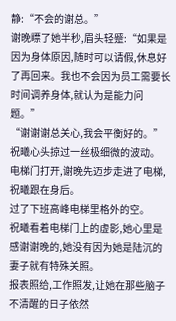静:“不会的谢总。”
谢晚瞟了她半秒,眉头轻蹙:“如果是因为身体原因,随时可以请假,休息好了再回来。我也不会因为员工需要长时间调养身体,就认为是能力问题。”
“谢谢谢总关心,我会平衡好的。”祝曦心头掠过一丝极细微的波动。
电梯门打开,谢晚先迈步走进了电梯,祝曦跟在身后。
过了下班高峰电梯里格外的空。
祝曦看着电梯门上的虚影,她心里是感谢谢晚的,她没有因为她是陆沉的妻子就有特殊关照。
报表照给,工作照发,让她在那些脑子不清醒的日子依然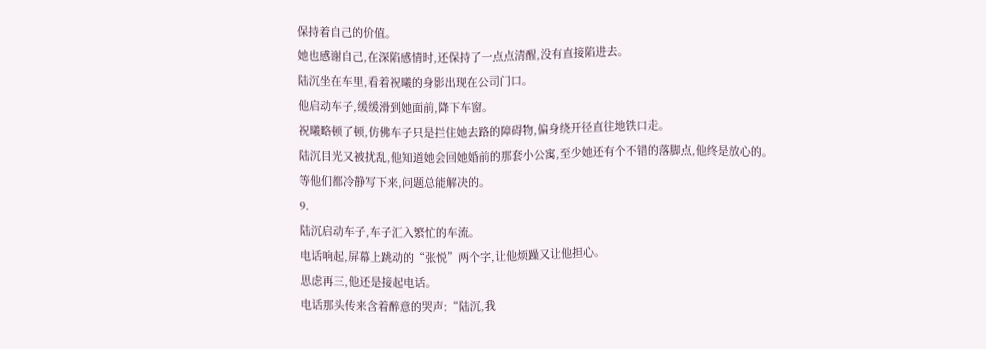保持着自己的价值。
她也感谢自己,在深陷感情时,还保持了一点点清醒,没有直接陷进去。
陆沉坐在车里,看着祝曦的身影出现在公司门口。
他启动车子,缓缓滑到她面前,降下车窗。
祝曦略顿了顿,仿佛车子只是拦住她去路的障碍物,偏身绕开径直往地铁口走。
陆沉目光又被扰乱,他知道她会回她婚前的那套小公寓,至少她还有个不错的落脚点,他终是放心的。
等他们都冷静写下来,问题总能解决的。
9.
陆沉启动车子,车子汇入繁忙的车流。
电话响起,屏幕上跳动的“张悦”两个字,让他烦躁又让他担心。
思虑再三,他还是接起电话。
电话那头传来含着醉意的哭声:“陆沉,我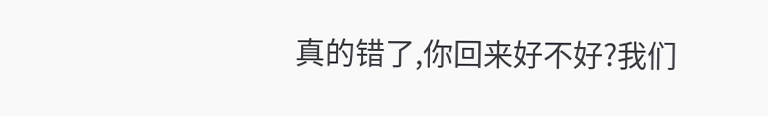真的错了,你回来好不好?我们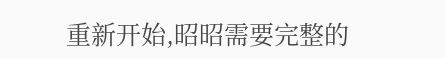重新开始,昭昭需要完整的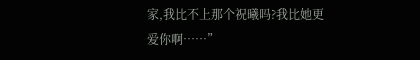家,我比不上那个祝曦吗?我比她更爱你啊……”